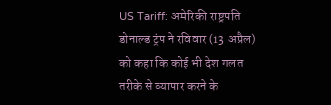US Tariff: अमेरिकी राष्ट्रपति डोनाल्ड ट्रंप ने रविवार (13 अप्रैल) को कहा कि कोई भी देश गलत तरीके से व्यापार करने के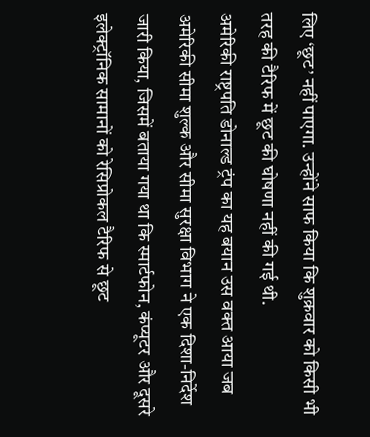लिए ‘छूट’ नहीं पाएगा. उन्होंने साफ किया कि शुक्रवार को किसी भी तरह की टैरिफ में छूट की घोषणा नहीं की गई थी.
अमेरिकी राष्ट्रपति डोनाल्ड ट्रंप का यह बयान उस वक्त आया जब अमेरिकी सीमा शुल्क और सीमा सुरक्षा विभाग ने एक दिशा-निर्देश जारी किया, जिसमें बताया गया था कि स्मार्टफोन, कंप्यूटर और दूसरे इलेक्ट्रॉनिक सामानों को रेसिप्रोकल टैरिफ से छूट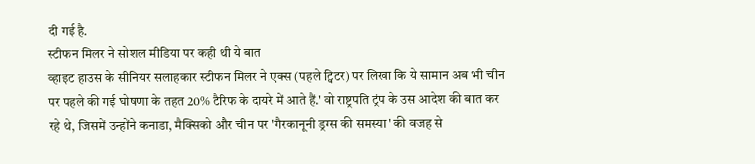दी गई है.
स्टीफन मिलर ने सोशल मीडिया पर कही थी ये बात
व्हाइट हाउस के सीनियर सलाहकार स्टीफन मिलर ने एक्स (पहले ट्विटर) पर लिखा कि ये सामान अब भी चीन पर पहले की गई घोषणा के तहत 20% टैरिफ के दायरे में आते हैं.' वो राष्ट्रपति ट्रंप के उस आदेश की बात कर रहे थे, जिसमें उन्होंने कनाडा, मैक्सिको और चीन पर 'गैरकानूनी ड्रग्स की समस्या' की वजह से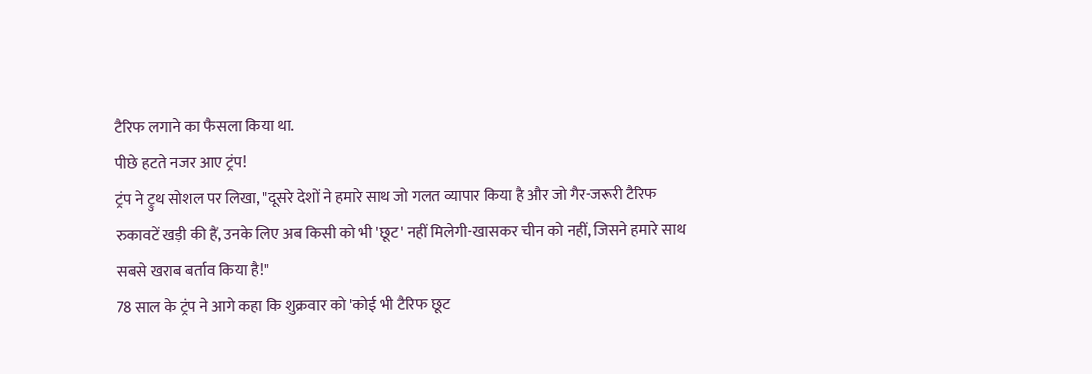टैरिफ लगाने का फैसला किया था.
पीछे हटते नजर आए ट्रंप!
ट्रंप ने ट्रुथ सोशल पर लिखा, "दूसरे देशों ने हमारे साथ जो गलत व्यापार किया है और जो गैर-जरूरी टैरिफ रुकावटें खड़ी की हैं, उनके लिए अब किसी को भी 'छूट' नहीं मिलेगी-खासकर चीन को नहीं, जिसने हमारे साथ सबसे खराब बर्ताव किया है!"
78 साल के ट्रंप ने आगे कहा कि शुक्रवार को 'कोई भी टैरिफ छूट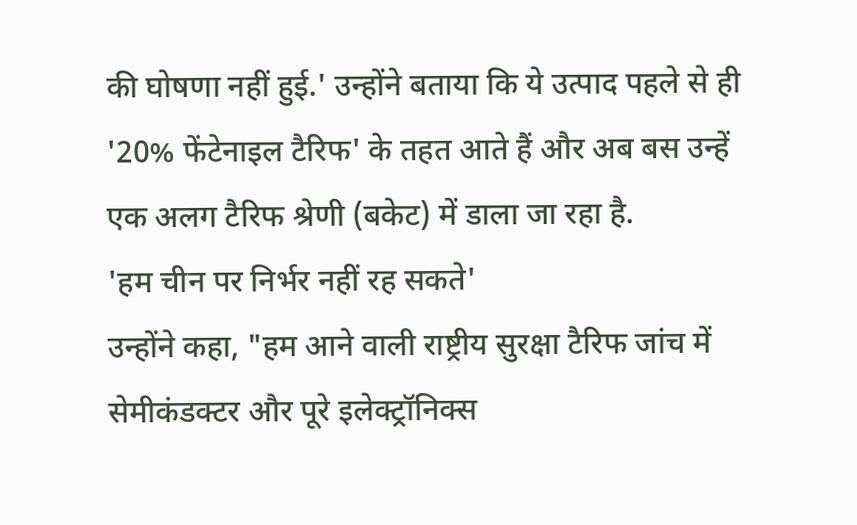की घोषणा नहीं हुई.' उन्होंने बताया कि ये उत्पाद पहले से ही '20% फेंटेनाइल टैरिफ' के तहत आते हैं और अब बस उन्हें एक अलग टैरिफ श्रेणी (बकेट) में डाला जा रहा है.
'हम चीन पर निर्भर नहीं रह सकते'
उन्होंने कहा, "हम आने वाली राष्ट्रीय सुरक्षा टैरिफ जांच में सेमीकंडक्टर और पूरे इलेक्ट्रॉनिक्स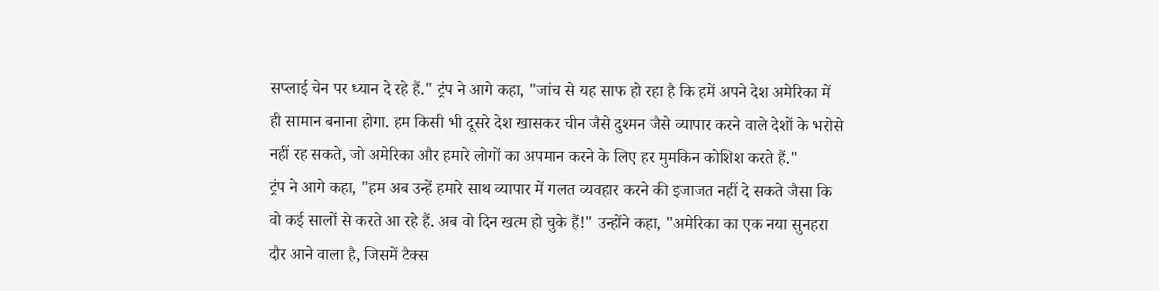सप्लाई चेन पर ध्यान दे रहे हैं." ट्रंप ने आगे कहा, "जांच से यह साफ हो रहा है कि हमें अपने देश अमेरिका में ही सामान बनाना होगा. हम किसी भी दूसरे देश खासकर चीन जैसे दुश्मन जैसे व्यापार करने वाले देशों के भरोसे नहीं रह सकते, जो अमेरिका और हमारे लोगों का अपमान करने के लिए हर मुमकिन कोशिश करते हैं."
ट्रंप ने आगे कहा, "हम अब उन्हें हमारे साथ व्यापार में गलत व्यवहार करने की इजाजत नहीं दे सकते जैसा कि वो कई सालों से करते आ रहे हैं. अब वो दिन खत्म हो चुके हैं!" उन्होंने कहा, "अमेरिका का एक नया सुनहरा दौर आने वाला है, जिसमें टैक्स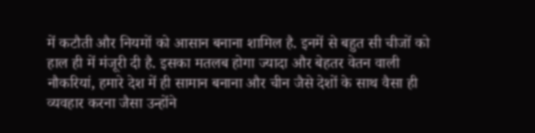में कटौती और नियमों को आसान बनाना शामिल है. इनमें से बहुत सी चीजों को हाल ही में मंजूरी दी है. इसका मतलब होगा ज्यादा और बेहतर वेतन वाली नौकरियां, हमारे देश में ही सामान बनाना और चीन जैसे देशों के साथ वैसा ही व्यवहार करना जैसा उन्होंने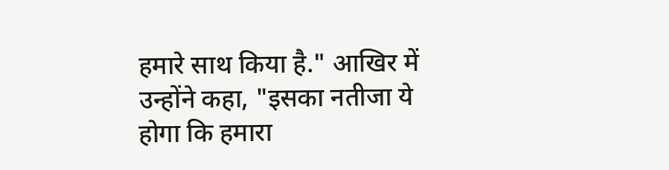हमारे साथ किया है." आखिर में उन्होंने कहा, "इसका नतीजा ये होगा कि हमारा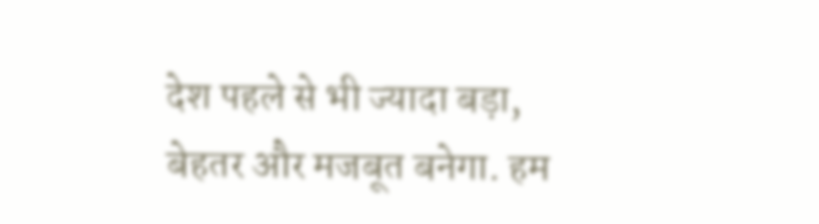देश पहले से भी ज्यादा बड़ा, बेहतर और मजबूत बनेगा. हम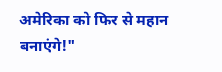अमेरिका को फिर से महान बनाएंगे!"